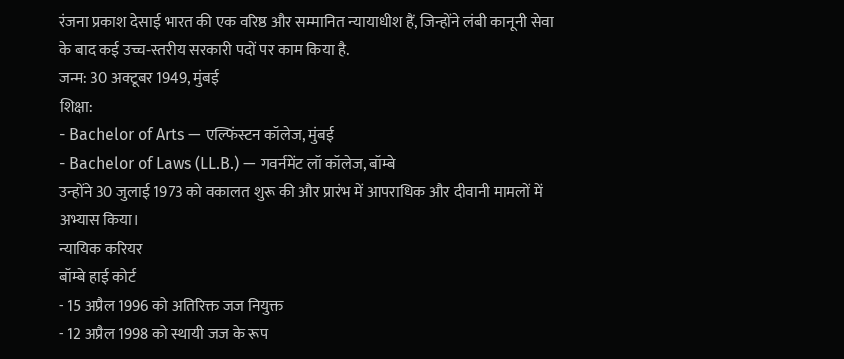रंजना प्रकाश देसाई भारत की एक वरिष्ठ और सम्मानित न्यायाधीश हैं, जिन्होंने लंबी कानूनी सेवा के बाद कई उच्च‑स्तरीय सरकारी पदों पर काम किया है.
जन्म: 30 अक्टूबर 1949, मुंबई
शिक्षा:
- Bachelor of Arts — एल्फिंस्टन कॉलेज, मुंबई
- Bachelor of Laws (LL.B.) — गवर्नमेंट लॉ कॉलेज, बॉम्बे
उन्होंने 30 जुलाई 1973 को वकालत शुरू की और प्रारंभ में आपराधिक और दीवानी मामलों में अभ्यास किया।
न्यायिक करियर
बॉम्बे हाई कोर्ट
- 15 अप्रैल 1996 को अतिरिक्त जज नियुक्त
- 12 अप्रैल 1998 को स्थायी जज के रूप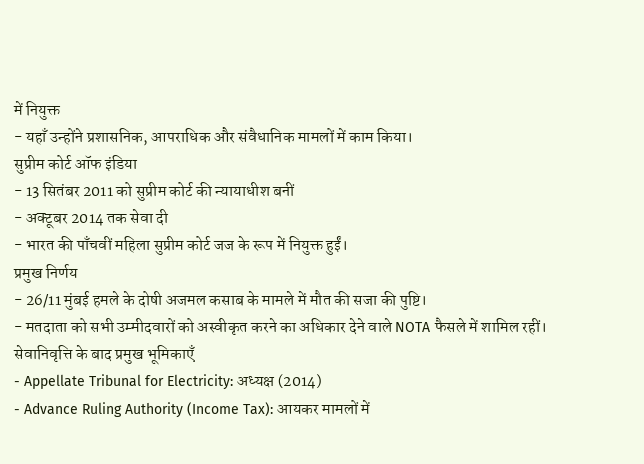में नियुक्त
- यहाँ उन्होंने प्रशासनिक, आपराधिक और संवैधानिक मामलों में काम किया।
सुप्रीम कोर्ट ऑफ इंडिया
- 13 सितंबर 2011 को सुप्रीम कोर्ट की न्यायाधीश बनीं
- अक्टूबर 2014 तक सेवा दी
- भारत की पाँचवीं महिला सुप्रीम कोर्ट जज के रूप में नियुक्त हुईं।
प्रमुख निर्णय
- 26/11 मुंबई हमले के दोषी अजमल कसाब के मामले में मौत की सजा की पुष्टि।
- मतदाता को सभी उम्मीदवारों को अस्वीकृत करने का अधिकार देने वाले NOTA फैसले में शामिल रहीं।
सेवानिवृत्ति के बाद प्रमुख भूमिकाएँ
- Appellate Tribunal for Electricity: अध्यक्ष (2014)
- Advance Ruling Authority (Income Tax): आयकर मामलों में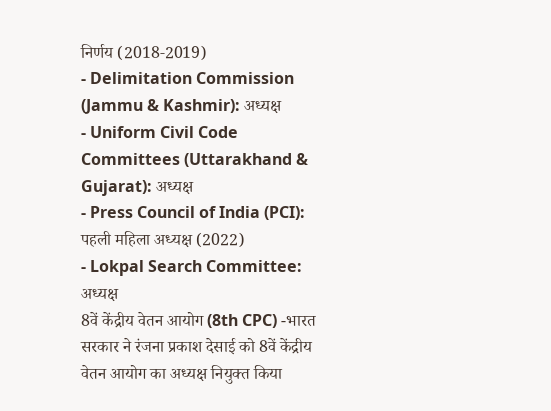निर्णय (2018‑2019)
- Delimitation Commission (Jammu & Kashmir): अध्यक्ष
- Uniform Civil Code Committees (Uttarakhand & Gujarat): अध्यक्ष
- Press Council of India (PCI): पहली महिला अध्यक्ष (2022)
- Lokpal Search Committee: अध्यक्ष
8वें केंद्रीय वेतन आयोग (8th CPC) -भारत सरकार ने रंजना प्रकाश देसाई को 8वें केंद्रीय वेतन आयोग का अध्यक्ष नियुक्त किया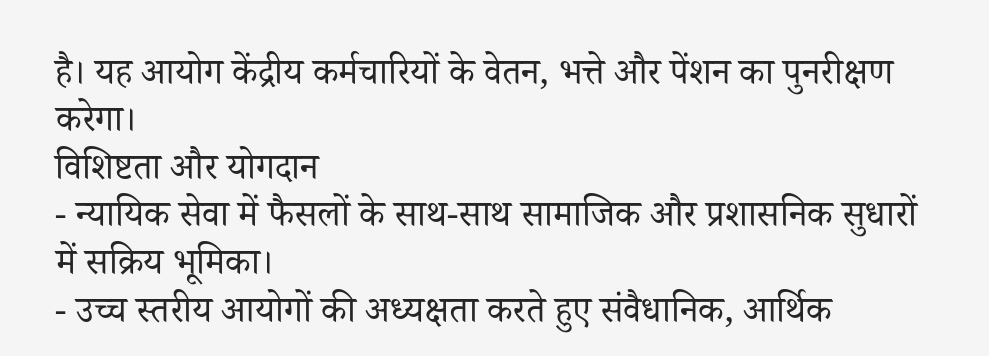है। यह आयोग केंद्रीय कर्मचारियों के वेतन, भत्ते और पेंशन का पुनरीक्षण करेगा।
विशिष्टता और योगदान
- न्यायिक सेवा में फैसलों के साथ-साथ सामाजिक और प्रशासनिक सुधारों में सक्रिय भूमिका।
- उच्च स्तरीय आयोगों की अध्यक्षता करते हुए संवैधानिक, आर्थिक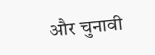और चुनावी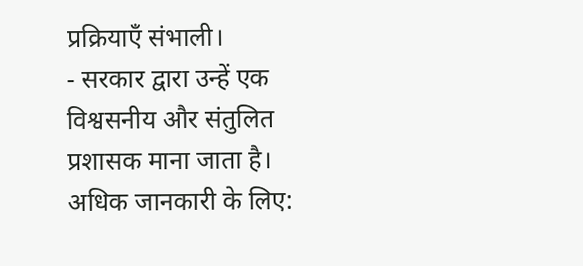प्रक्रियाएँ संभाली।
- सरकार द्वारा उन्हें एक विश्वसनीय और संतुलित प्रशासक माना जाता है।
अधिक जानकारी के लिए: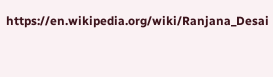https://en.wikipedia.org/wiki/Ranjana_Desai